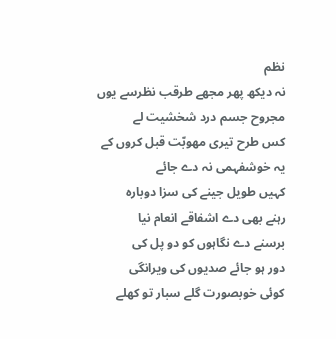نظم
نہ دیکھ پھر مجھے طرقب نظرسے یوں
مجروح جسم درد شخشیت لے
کس طرح تیری مھوبّت قبل کروں کے
یہ خوشفہمی نہ دے جائے
کہیں طویل جینے کی سزا دوبارہ
رہنے بھی دے اشفاقے انعام نیا
برسنے دے نگاہوں کو دو پل کی
دور ہو جائے صدیوں کی ویرانگی
کوئی خوبصورت گلے سبار تو کھلے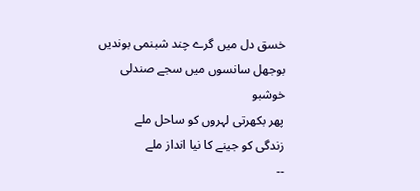خسق دل میں گرے چند شبنمی بوندیں
بوجھل سانسوں میں سجے صندلی خوشبو
پھر بکھرتی لہروں کو ساحل ملے
زندگی کو جینے کا نیا انداز ملے
--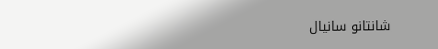شانتانو سانیال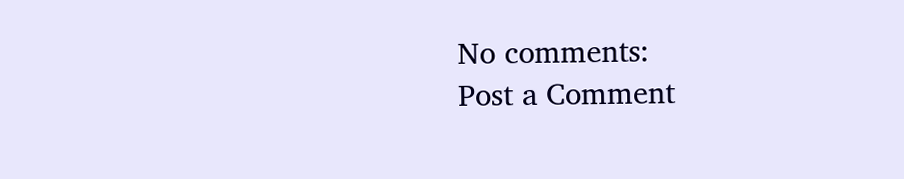No comments:
Post a Comment